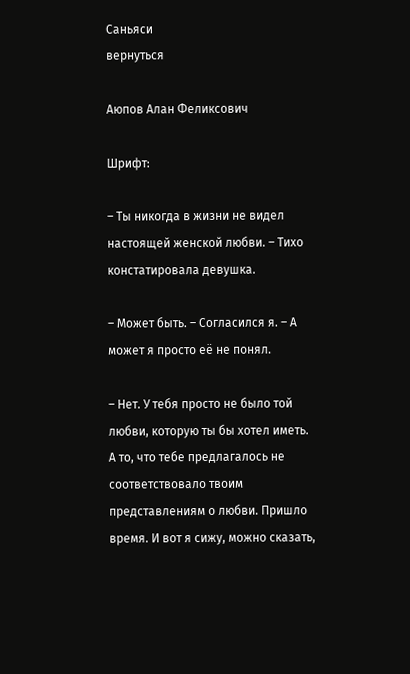Саньяси
вернуться

Аюпов Алан Феликсович

Шрифт:

– Ты никогда в жизни не видел настоящей женской любви. – Тихо констатировала девушка.

– Может быть. – Согласился я. – А может я просто её не понял.

– Нет. У тебя просто не было той любви, которую ты бы хотел иметь. А то, что тебе предлагалось не соответствовало твоим представлениям о любви. Пришло время. И вот я сижу, можно сказать,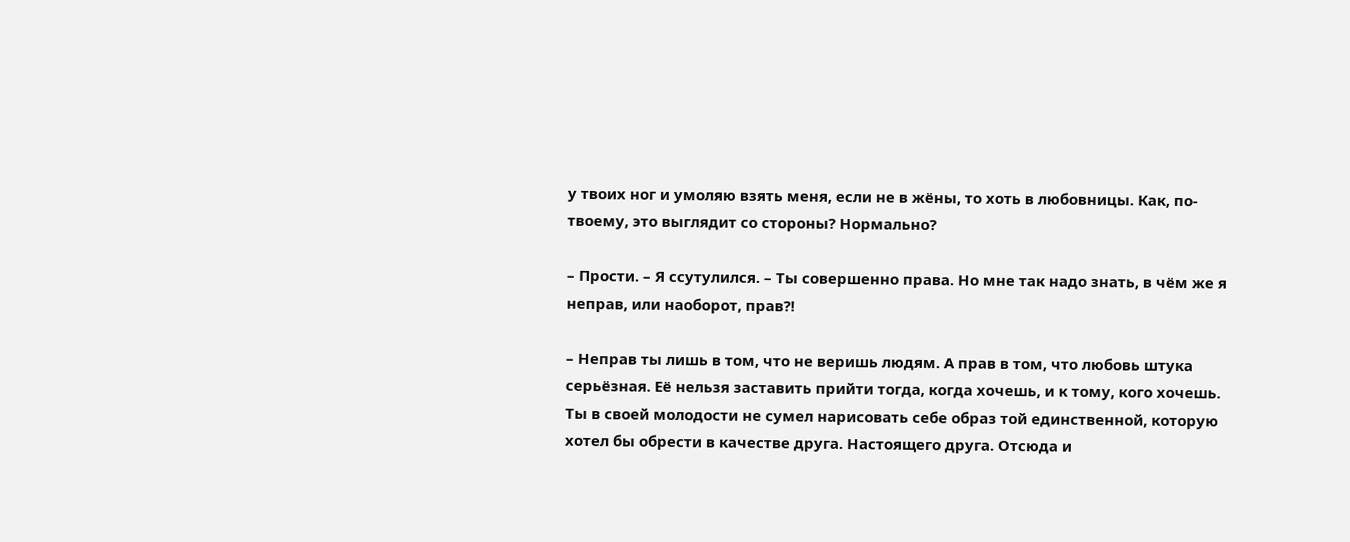у твоих ног и умоляю взять меня, если не в жёны, то хоть в любовницы. Как, по-твоему, это выглядит со стороны? Нормально?

– Прости. – Я ссутулился. – Ты совершенно права. Но мне так надо знать, в чём же я неправ, или наоборот, прав?!

– Неправ ты лишь в том, что не веришь людям. А прав в том, что любовь штука серьёзная. Её нельзя заставить прийти тогда, когда хочешь, и к тому, кого хочешь. Ты в своей молодости не сумел нарисовать себе образ той единственной, которую хотел бы обрести в качестве друга. Настоящего друга. Отсюда и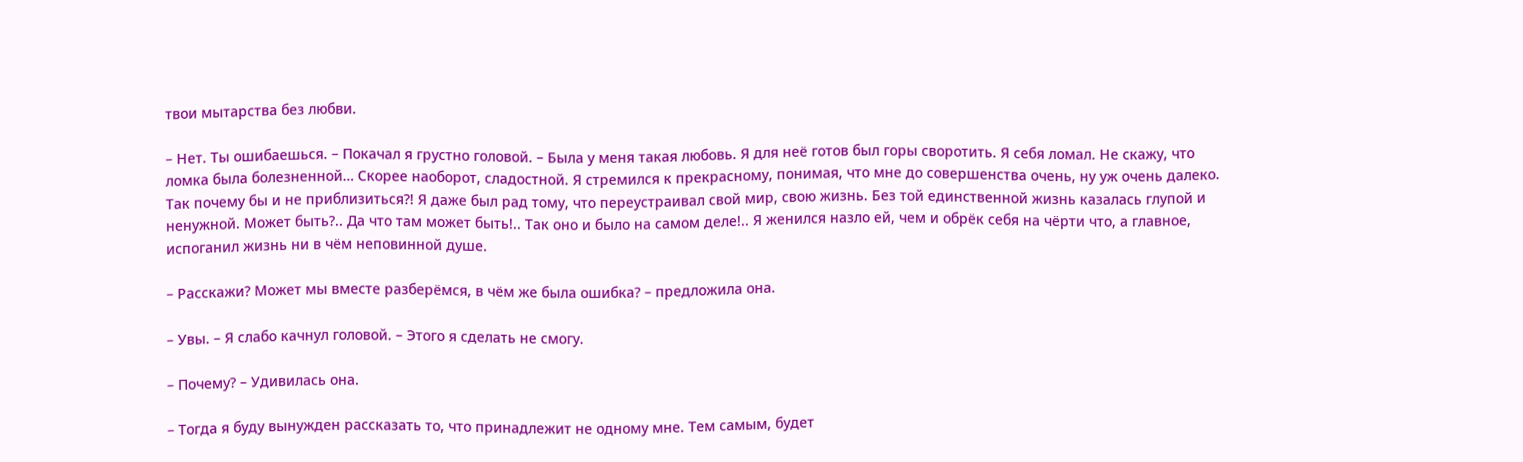твои мытарства без любви.

– Нет. Ты ошибаешься. – Покачал я грустно головой. – Была у меня такая любовь. Я для неё готов был горы своротить. Я себя ломал. Не скажу, что ломка была болезненной… Скорее наоборот, сладостной. Я стремился к прекрасному, понимая, что мне до совершенства очень, ну уж очень далеко. Так почему бы и не приблизиться?! Я даже был рад тому, что переустраивал свой мир, свою жизнь. Без той единственной жизнь казалась глупой и ненужной. Может быть?.. Да что там может быть!.. Так оно и было на самом деле!.. Я женился назло ей, чем и обрёк себя на чёрти что, а главное, испоганил жизнь ни в чём неповинной душе.

– Расскажи? Может мы вместе разберёмся, в чём же была ошибка? – предложила она.

– Увы. – Я слабо качнул головой. – Этого я сделать не смогу.

– Почему? – Удивилась она.

– Тогда я буду вынужден рассказать то, что принадлежит не одному мне. Тем самым, будет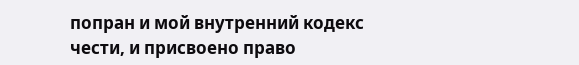попран и мой внутренний кодекс чести, и присвоено право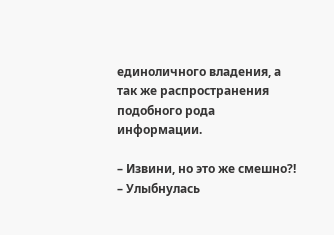единоличного владения, а так же распространения подобного рода информации.

– Извини, но это же смешно?! – Улыбнулась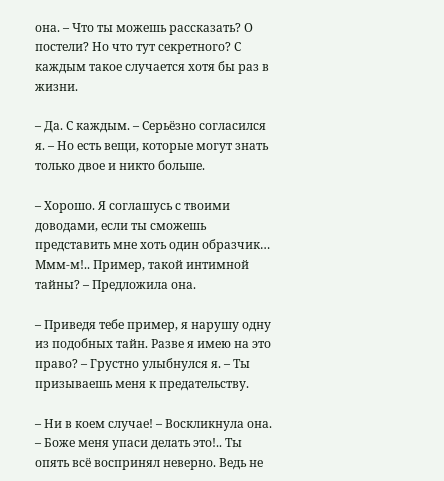она. – Что ты можешь рассказать? О постели? Но что тут секретного? С каждым такое случается хотя бы раз в жизни.

– Да. С каждым. – Серьёзно согласился я. – Но есть вещи, которые могут знать только двое и никто больше.

– Хорошо. Я соглашусь с твоими доводами, если ты сможешь представить мне хоть один образчик… Ммм-м!.. Пример, такой интимной тайны? – Предложила она.

– Приведя тебе пример, я нарушу одну из подобных тайн. Разве я имею на это право? – Грустно улыбнулся я. – Ты призываешь меня к предательству.

– Ни в коем случае! – Воскликнула она. – Боже меня упаси делать это!.. Ты опять всё воспринял неверно. Ведь не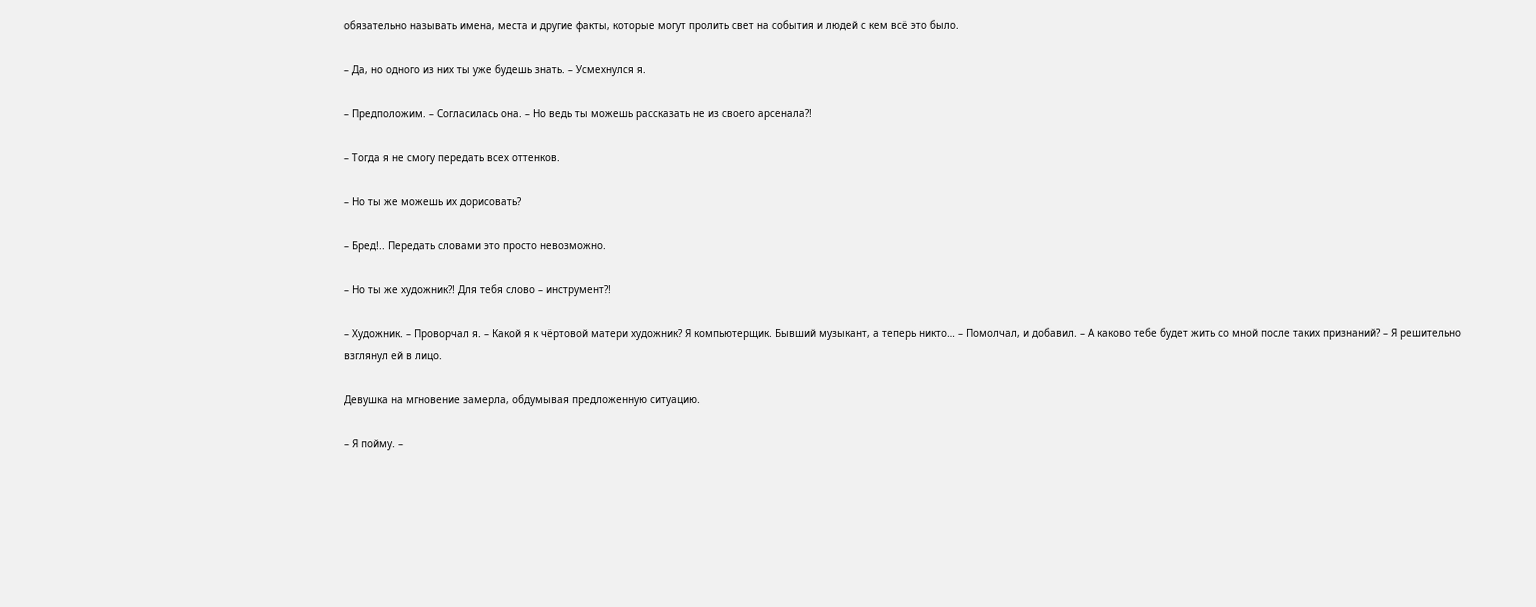обязательно называть имена, места и другие факты, которые могут пролить свет на события и людей с кем всё это было.

– Да, но одного из них ты уже будешь знать. – Усмехнулся я.

– Предположим. – Согласилась она. – Но ведь ты можешь рассказать не из своего арсенала?!

– Тогда я не смогу передать всех оттенков.

– Но ты же можешь их дорисовать?

– Бред!.. Передать словами это просто невозможно.

– Но ты же художник?! Для тебя слово – инструмент?!

– Художник. – Проворчал я. – Какой я к чёртовой матери художник? Я компьютерщик. Бывший музыкант, а теперь никто… – Помолчал, и добавил. – А каково тебе будет жить со мной после таких признаний? – Я решительно взглянул ей в лицо.

Девушка на мгновение замерла, обдумывая предложенную ситуацию.

– Я пойму. –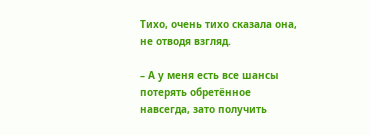Тихо, очень тихо сказала она, не отводя взгляд.

– А у меня есть все шансы потерять обретённое навсегда, зато получить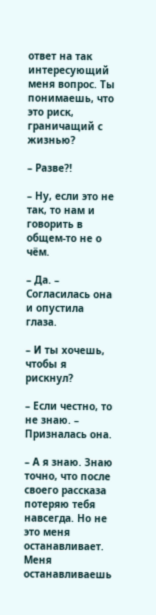ответ на так интересующий меня вопрос. Ты понимаешь, что это риск, граничащий с жизнью?

– Разве?!

– Ну, если это не так, то нам и говорить в общем-то не о чём.

– Да. – Согласилась она и опустила глаза.

– И ты хочешь, чтобы я рискнул?

– Если честно, то не знаю. – Призналась она.

– А я знаю. Знаю точно, что после своего рассказа потеряю тебя навсегда. Но не это меня останавливает. Меня останавливаешь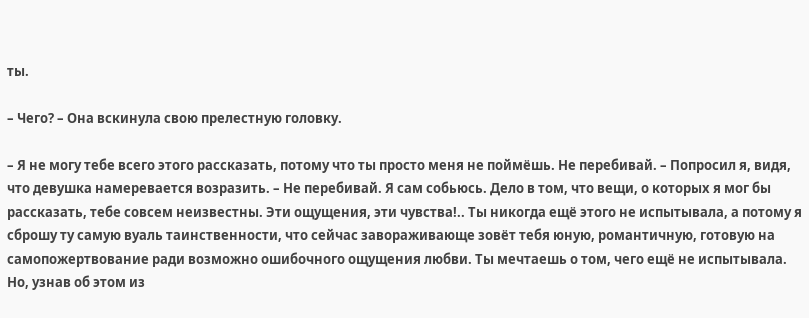ты.

– Чего? – Она вскинула свою прелестную головку.

– Я не могу тебе всего этого рассказать, потому что ты просто меня не поймёшь. Не перебивай. – Попросил я, видя, что девушка намеревается возразить. – Не перебивай. Я сам собьюсь. Дело в том, что вещи, о которых я мог бы рассказать, тебе совсем неизвестны. Эти ощущения, эти чувства!.. Ты никогда ещё этого не испытывала, а потому я сброшу ту самую вуаль таинственности, что сейчас завораживающе зовёт тебя юную, романтичную, готовую на самопожертвование ради возможно ошибочного ощущения любви. Ты мечтаешь о том, чего ещё не испытывала. Но, узнав об этом из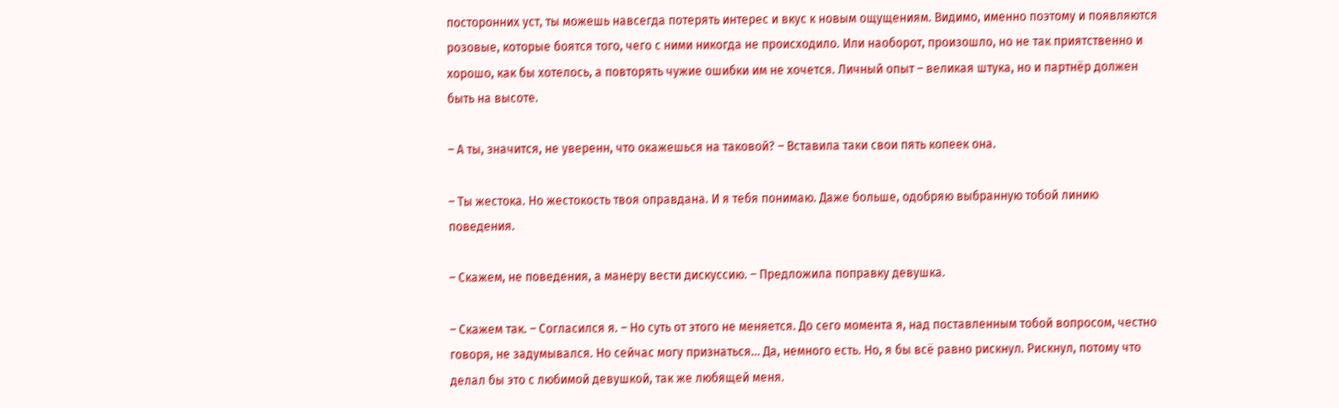посторонних уст, ты можешь навсегда потерять интерес и вкус к новым ощущениям. Видимо, именно поэтому и появляются розовые, которые боятся того, чего с ними никогда не происходило. Или наоборот, произошло, но не так приятственно и хорошо, как бы хотелось, а повторять чужие ошибки им не хочется. Личный опыт – великая штука, но и партнёр должен быть на высоте.

– А ты, значится, не уверенн, что окажешься на таковой? – Вставила таки свои пять копеек она.

– Ты жестока. Но жестокость твоя оправдана. И я тебя понимаю. Даже больше, одобряю выбранную тобой линию поведения.

– Скажем, не поведения, а манеру вести дискуссию. – Предложила поправку девушка.

– Скажем так. – Согласился я. – Но суть от этого не меняется. До сего момента я, над поставленным тобой вопросом, честно говоря, не задумывался. Но сейчас могу признаться… Да, немного есть. Но, я бы всё равно рискнул. Рискнул, потому что делал бы это с любимой девушкой, так же любящей меня.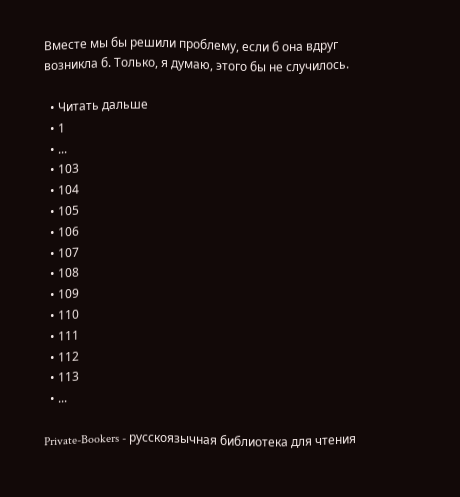Вместе мы бы решили проблему, если б она вдруг возникла б. Только, я думаю, этого бы не случилось.

  • Читать дальше
  • 1
  • ...
  • 103
  • 104
  • 105
  • 106
  • 107
  • 108
  • 109
  • 110
  • 111
  • 112
  • 113
  • ...

Private-Bookers - русскоязычная библиотека для чтения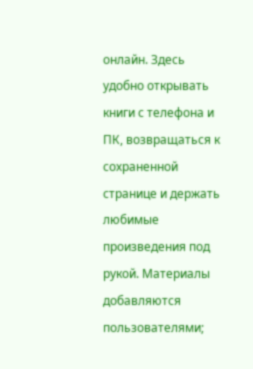онлайн. Здесь удобно открывать книги с телефона и ПК, возвращаться к сохраненной странице и держать любимые произведения под рукой. Материалы добавляются пользователями;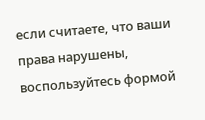если считаете, что ваши права нарушены, воспользуйтесь формой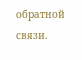обратной связи.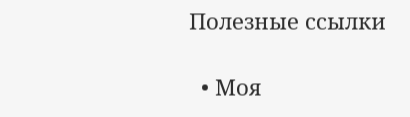Полезные ссылки

  • Моя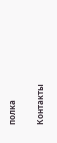полка

Контакты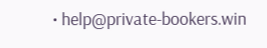• help@private-bookers.win